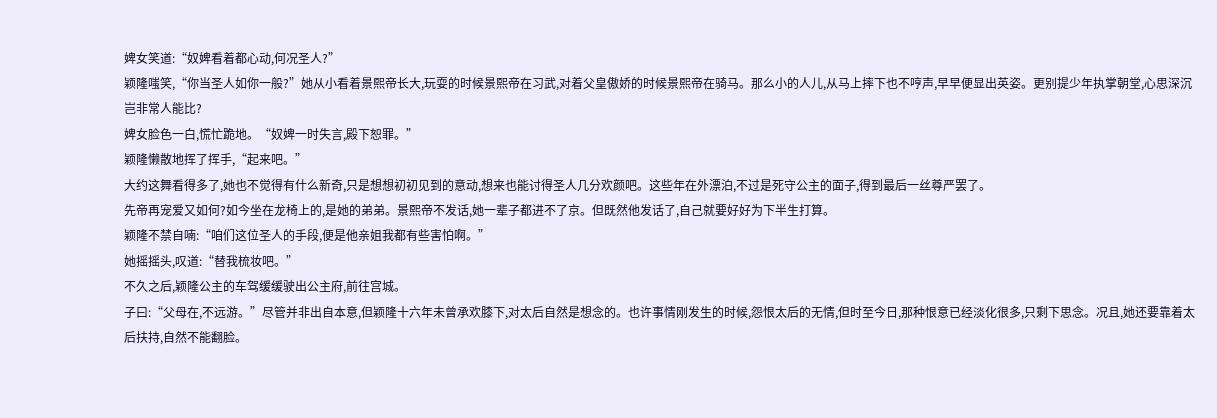婢女笑道:“奴婢看着都心动,何况圣人?”
颖隆嗤笑,“你当圣人如你一般?”她从小看着景熙帝长大,玩耍的时候景熙帝在习武,对着父皇傲娇的时候景熙帝在骑马。那么小的人儿,从马上摔下也不哼声,早早便显出英姿。更别提少年执掌朝堂,心思深沉岂非常人能比?
婢女脸色一白,慌忙跪地。“奴婢一时失言,殿下恕罪。”
颖隆懒散地挥了挥手,“起来吧。”
大约这舞看得多了,她也不觉得有什么新奇,只是想想初初见到的意动,想来也能讨得圣人几分欢颜吧。这些年在外漂泊,不过是死守公主的面子,得到最后一丝尊严罢了。
先帝再宠爱又如何?如今坐在龙椅上的,是她的弟弟。景熙帝不发话,她一辈子都进不了京。但既然他发话了,自己就要好好为下半生打算。
颖隆不禁自喃:“咱们这位圣人的手段,便是他亲姐我都有些害怕啊。”
她摇摇头,叹道:“替我梳妆吧。”
不久之后,颖隆公主的车驾缓缓驶出公主府,前往宫城。
子曰:“父母在,不远游。”尽管并非出自本意,但颖隆十六年未曾承欢膝下,对太后自然是想念的。也许事情刚发生的时候,怨恨太后的无情,但时至今日,那种恨意已经淡化很多,只剩下思念。况且,她还要靠着太后扶持,自然不能翻脸。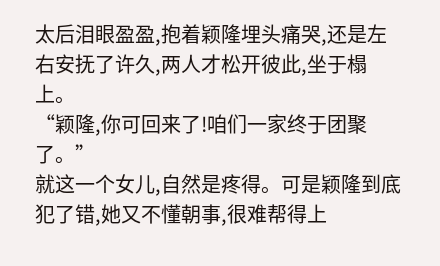太后泪眼盈盈,抱着颖隆埋头痛哭,还是左右安抚了许久,两人才松开彼此,坐于榻上。
“颖隆,你可回来了!咱们一家终于团聚了。”
就这一个女儿,自然是疼得。可是颖隆到底犯了错,她又不懂朝事,很难帮得上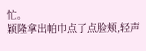忙。
颖隆拿出帕巾点了点脸颊,轻声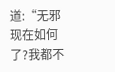道:“无邪现在如何了?我都不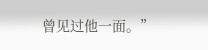曾见过他一面。”